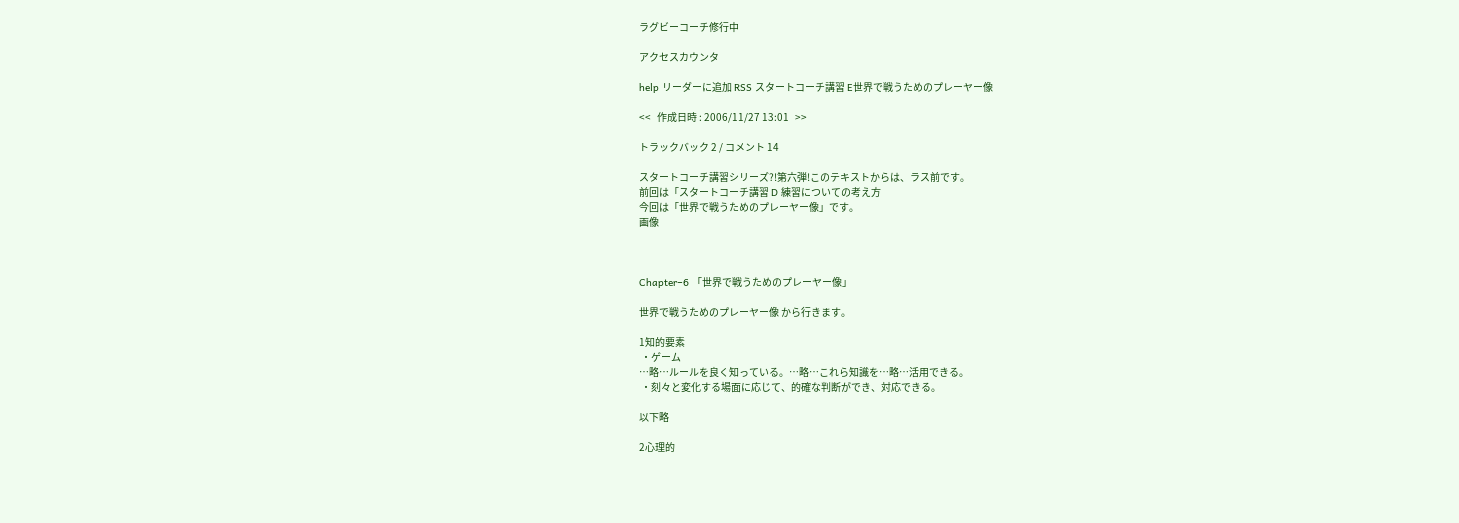ラグビーコーチ修行中

アクセスカウンタ

help リーダーに追加 RSS スタートコーチ講習 E世界で戦うためのプレーヤー像

<<   作成日時 : 2006/11/27 13:01   >>

トラックバック 2 / コメント 14

スタートコーチ講習シリーズ?!第六弾!このテキストからは、ラス前です。
前回は「スタートコーチ講習 D 練習についての考え方
今回は「世界で戦うためのプレーヤー像」です。
画像



Chapter−6 「世界で戦うためのプレーヤー像」

世界で戦うためのプレーヤー像 から行きます。

1知的要素
 ・ゲーム
…略…ルールを良く知っている。…略…これら知識を…略…活用できる。
 ・刻々と変化する場面に応じて、的確な判断ができ、対応できる。

以下略

2心理的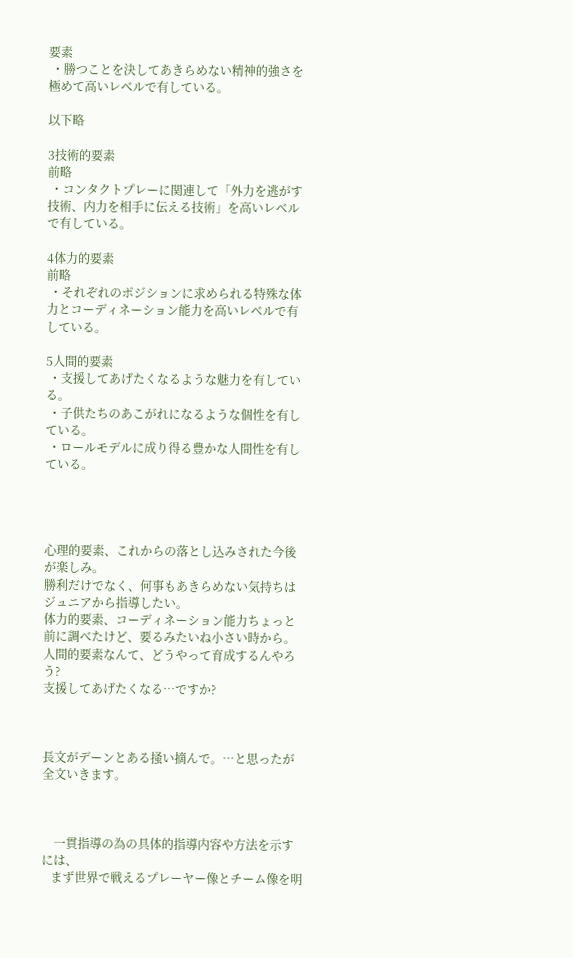要素
 ・勝つことを決してあきらめない精神的強さを極めて高いレベルで有している。

以下略

3技術的要素
前略
 ・コンタクトプレーに関連して「外力を逃がす技術、内力を相手に伝える技術」を高いレベルで有している。

4体力的要素
前略
 ・それぞれのポジションに求められる特殊な体力とコーディネーション能力を高いレベルで有している。

5人間的要素
 ・支援してあげたくなるような魅力を有している。
 ・子供たちのあこがれになるような個性を有している。
 ・ロールモデルに成り得る豊かな人間性を有している。




心理的要素、これからの落とし込みされた今後が楽しみ。
勝利だけでなく、何事もあきらめない気持ちはジュニアから指導したい。
体力的要素、コーディネーション能力ちょっと前に調べたけど、要るみたいね小さい時から。
人間的要素なんて、どうやって育成するんやろう?
支援してあげたくなる…ですか?



長文がデーンとある掻い摘んで。…と思ったが全文いきます。



    一貫指導の為の具体的指導内容や方法を示すには、
   まず世界で戦えるプレーヤー像とチーム像を明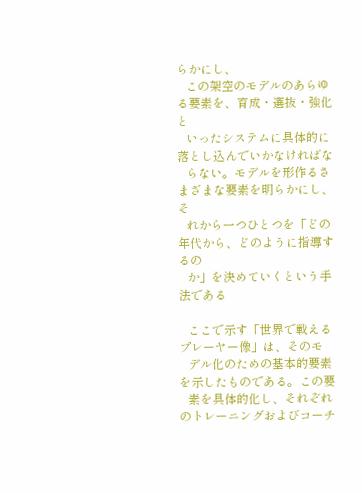らかにし、
   この架空のモデルのあらゆる要素を、育成・選抜・強化と
   いったシステムに具体的に落とし込んでいかなければな
   らない。モデルを形作るさまざまな要素を明らかにし、そ
   れから一つひとつを「どの年代から、どのように指導するの
   か」を決めていくという手法である

   ここで示す「世界で戦えるプレーヤー像」は、そのモ
   デル化のための基本的要素を示したものである。この要
   素を具体的化し、それぞれのトレーニングおよびコーチ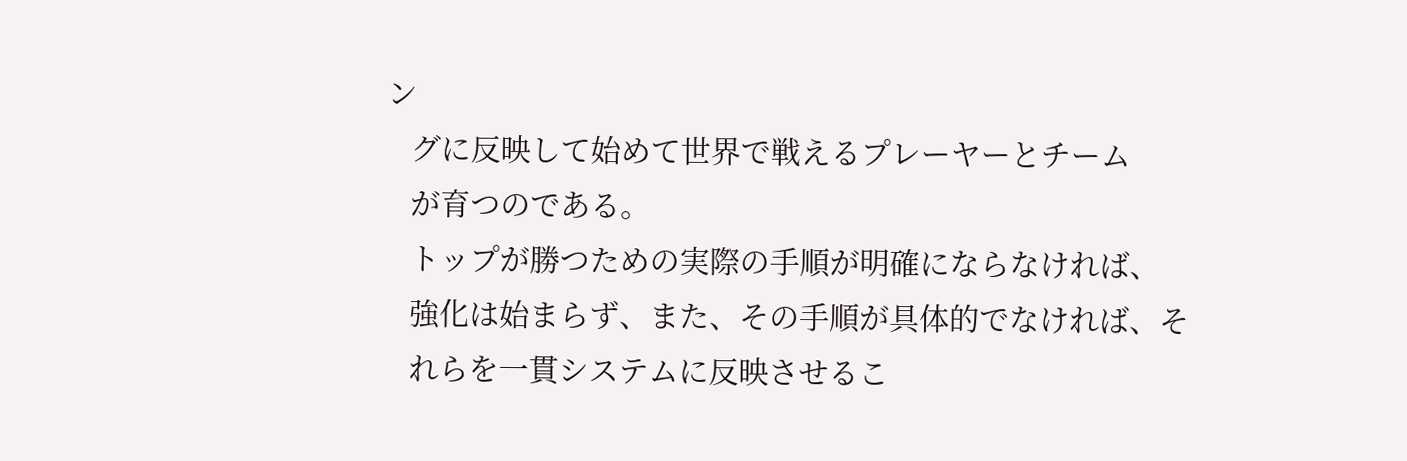ン
   グに反映して始めて世界で戦えるプレーヤーとチーム
   が育つのである。
   トップが勝つための実際の手順が明確にならなければ、
   強化は始まらず、また、その手順が具体的でなければ、そ
   れらを一貫システムに反映させるこ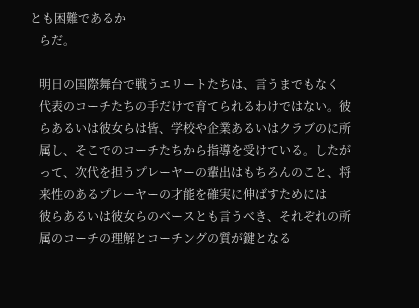とも困難であるか
   らだ。

   明日の国際舞台で戦うエリートたちは、言うまでもなく
   代表のコーチたちの手だけで育てられるわけではない。彼
   らあるいは彼女らは皆、学校や企業あるいはクラブのに所
   属し、そこでのコーチたちから指導を受けている。したが
   って、次代を担うプレーヤーの輩出はもちろんのこと、将
   来性のあるプレーヤーの才能を確実に伸ばすためには
   彼らあるいは彼女らのベースとも言うべき、それぞれの所
   属のコーチの理解とコーチングの質が鍵となる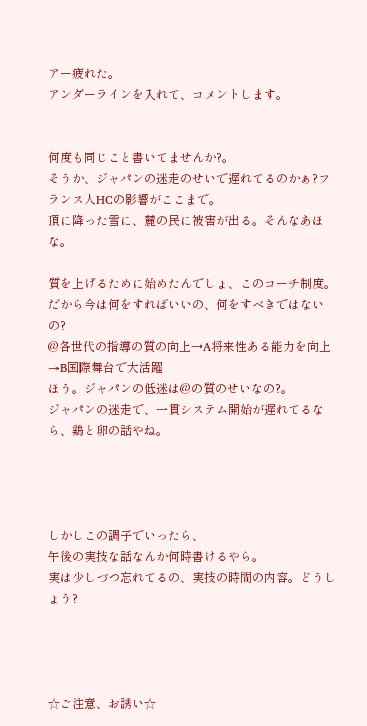アー疲れた。
アンダーラインを入れて、コメントします。


何度も同じこと書いてませんか?。
そうか、ジャパンの迷走のせいで遅れてるのかぁ?フランス人HCの影響がここまで。
頂に降った雪に、麓の民に被害が出る。そんなあほな。

質を上げるために始めたんでしょ、このコーチ制度。
だから今は何をすればいいの、何をすべきではないの?
@各世代の指導の質の向上→A将来性ある能力を向上→B国際舞台で大活躍
ほう。ジャパンの低迷は@の質のせいなの?。
ジャパンの迷走で、一貫システム開始が遅れてるなら、鶏と卵の話やね。




しかしこの調子でいったら、
午後の実技な話なんか何時書けるやら。
実は少しづつ忘れてるの、実技の時間の内容。どうしょう?




☆ご注意、お誘い☆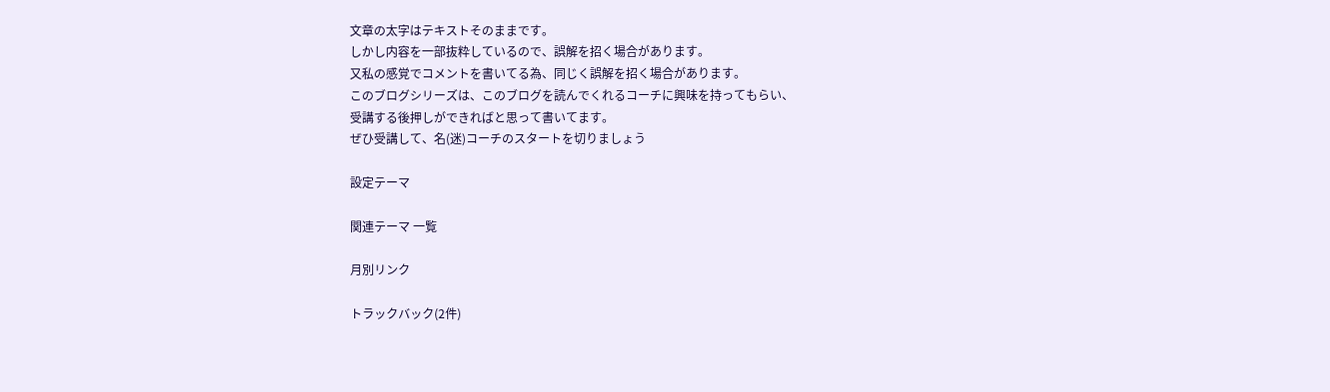文章の太字はテキストそのままです。
しかし内容を一部抜粋しているので、誤解を招く場合があります。
又私の感覚でコメントを書いてる為、同じく誤解を招く場合があります。
このブログシリーズは、このブログを読んでくれるコーチに興味を持ってもらい、
受講する後押しができればと思って書いてます。
ぜひ受講して、名(迷)コーチのスタートを切りましょう

設定テーマ

関連テーマ 一覧

月別リンク

トラックバック(2件)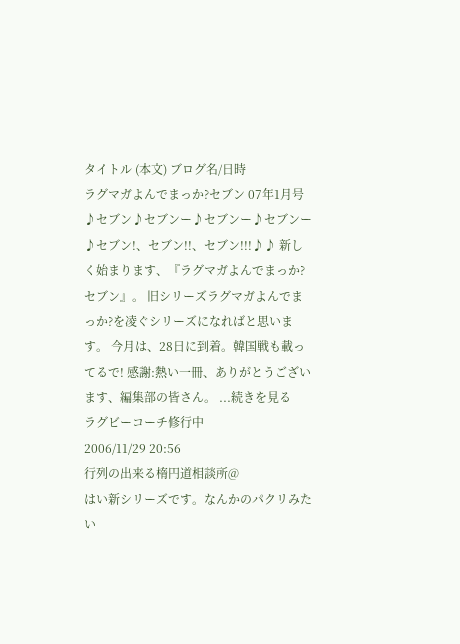タイトル (本文) ブログ名/日時
ラグマガよんでまっか?セブン 07年1月号
♪セブン♪セブンー♪セブンー♪セブンー♪セブン!、セブン!!、セブン!!!♪♪ 新しく始まります、『ラグマガよんでまっか?セブン』。 旧シリーズラグマガよんでまっか?を凌ぐシリーズになればと思います。 今月は、28日に到着。韓国戦も載ってるで! 感謝:熱い一冊、ありがとうございます、編集部の皆さん。 ...続きを見る
ラグビーコーチ修行中
2006/11/29 20:56
行列の出来る楕円道相談所@
はい新シリーズです。なんかのパクリみたい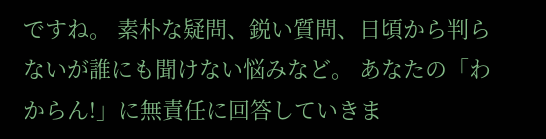ですね。 素朴な疑問、鋭い質問、日頃から判らないが誰にも聞けない悩みなど。 あなたの「わからん!」に無責任に回答していきま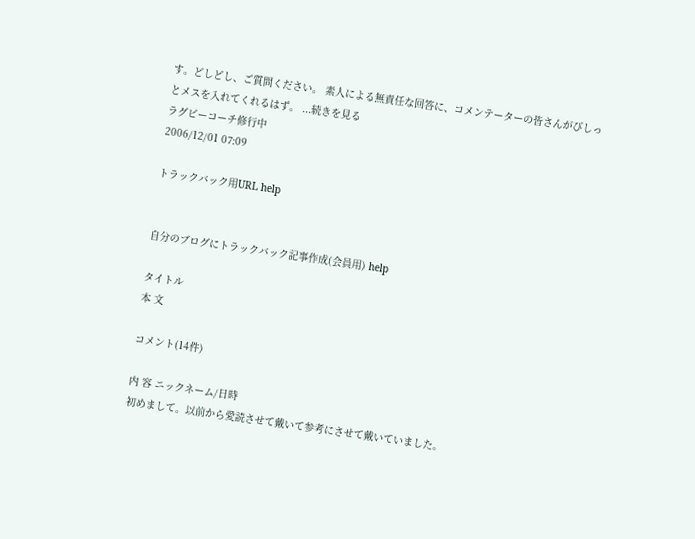す。どしどし、ご質問ください。 素人による無責任な回答に、コメンテーターの皆さんがびしっとメスを入れてくれるはず。 ...続きを見る
ラグビーコーチ修行中
2006/12/01 07:09

トラックバック用URL help


自分のブログにトラックバック記事作成(会員用) help

タイトル
本 文

コメント(14件)

内 容 ニックネーム/日時
初めまして。以前から愛読させて戴いて参考にさせて戴いていました。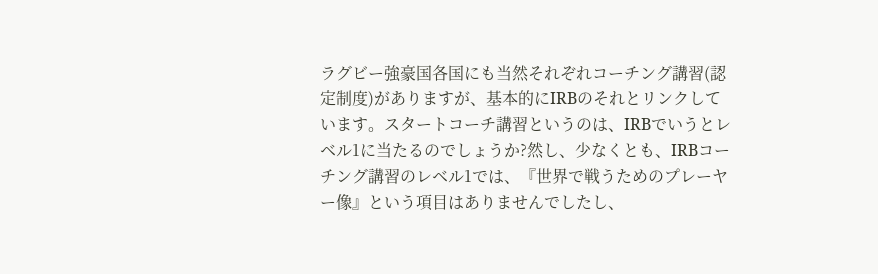ラグビー強豪国各国にも当然それぞれコーチング講習(認定制度)がありますが、基本的にIRBのそれとリンクしています。スタートコーチ講習というのは、IRBでいうとレベル1に当たるのでしょうか?然し、少なくとも、IRBコーチング講習のレベル1では、『世界で戦うためのプレーヤー像』という項目はありませんでしたし、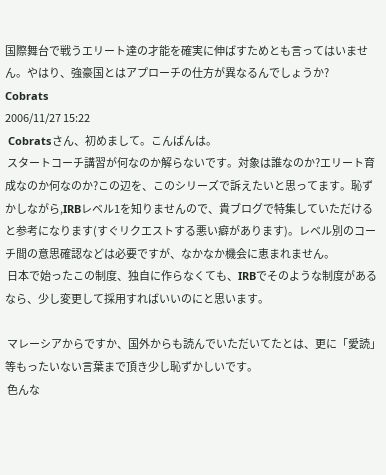国際舞台で戦うエリート達の才能を確実に伸ばすためとも言ってはいません。やはり、強豪国とはアプローチの仕方が異なるんでしょうか?
Cobrats
2006/11/27 15:22
 Cobratsさん、初めまして。こんばんは。
 スタートコーチ講習が何なのか解らないです。対象は誰なのか?エリート育成なのか何なのか?この辺を、このシリーズで訴えたいと思ってます。恥ずかしながら,IRBレベル1を知りませんので、貴ブログで特集していただけると参考になります(すぐリクエストする悪い癖があります)。レベル別のコーチ間の意思確認などは必要ですが、なかなか機会に恵まれません。
 日本で始ったこの制度、独自に作らなくても、IRBでそのような制度があるなら、少し変更して採用すればいいのにと思います。

 マレーシアからですか、国外からも読んでいただいてたとは、更に「愛読」等もったいない言葉まで頂き少し恥ずかしいです。
 色んな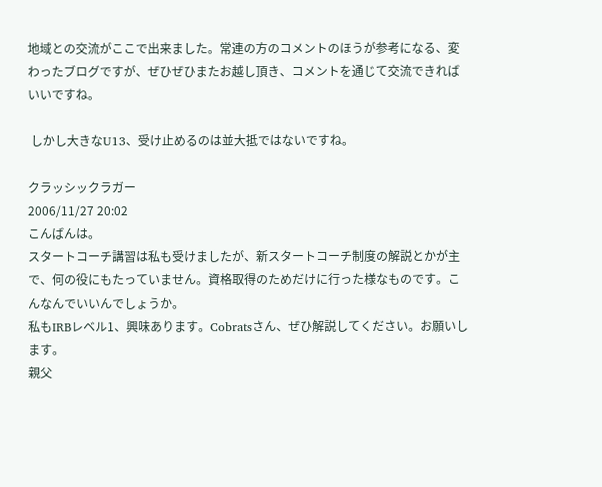地域との交流がここで出来ました。常連の方のコメントのほうが参考になる、変わったブログですが、ぜひぜひまたお越し頂き、コメントを通じて交流できればいいですね。

 しかし大きなU13、受け止めるのは並大抵ではないですね。

クラッシックラガー
2006/11/27 20:02
こんばんは。
スタートコーチ講習は私も受けましたが、新スタートコーチ制度の解説とかが主で、何の役にもたっていません。資格取得のためだけに行った様なものです。こんなんでいいんでしょうか。
私もIRBレベル1、興味あります。Cobratsさん、ぜひ解説してください。お願いします。
親父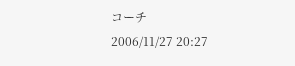コーチ
2006/11/27 20:27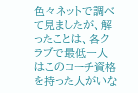色々ネットで調べて見ましたが、解ったことは、各クラブで最低一人はこのコーチ資格を持った人がいな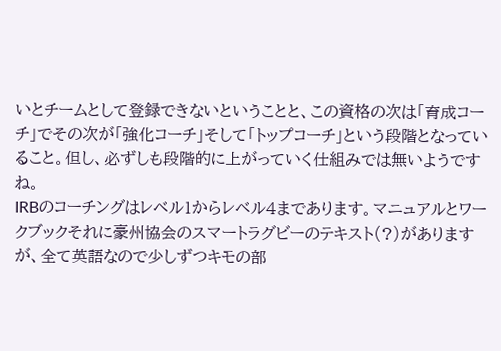いとチームとして登録できないということと、この資格の次は「育成コーチ」でその次が「強化コーチ」そして「トップコーチ」という段階となっていること。但し、必ずしも段階的に上がっていく仕組みでは無いようですね。
IRBのコーチングはレベル1からレベル4まであります。マニュアルとワークブックそれに豪州協会のスマートラグビーのテキスト(?)がありますが、全て英語なので少しずつキモの部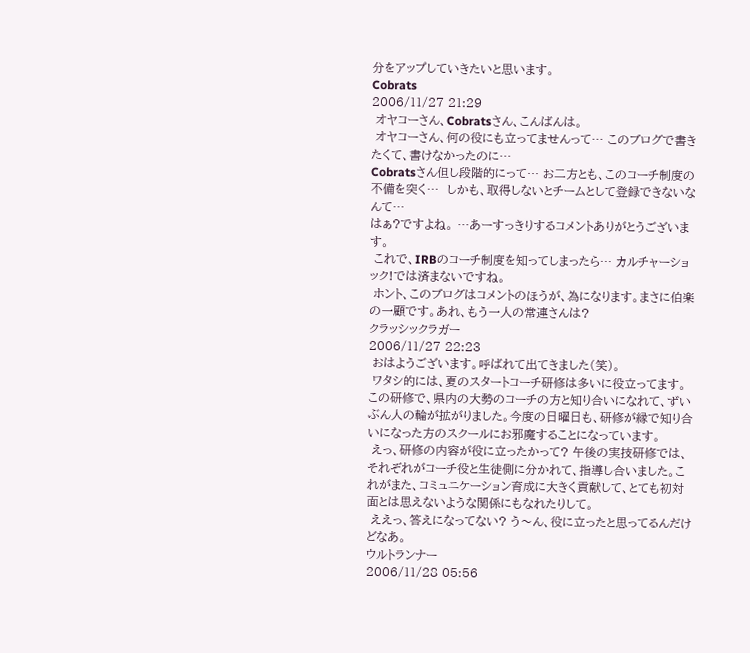分をアップしていきたいと思います。
Cobrats
2006/11/27 21:29
 オヤコーさん、Cobratsさん、こんばんは。
 オヤコーさん、何の役にも立ってませんって… このブログで書きたくて、書けなかったのに…
Cobratsさん但し段階的にって… お二方とも、このコーチ制度の不備を突く…  しかも、取得しないとチームとして登録できないなんて…
はぁ?ですよね。 …あーすっきりするコメントありがとうございます。
 これで、IRBのコーチ制度を知ってしまったら… カルチャーショック!では済まないですね。
 ホント、このブログはコメントのほうが、為になります。まさに伯楽の一顧です。あれ、もう一人の常連さんは?
クラッシックラガー
2006/11/27 22:23
 おはようございます。呼ばれて出てきました(笑)。
 ワタシ的には、夏のスタートコーチ研修は多いに役立ってます。この研修で、県内の大勢のコーチの方と知り合いになれて、ずいぶん人の輪が拡がりました。今度の日曜日も、研修が縁で知り合いになった方のスクールにお邪魔することになっています。
 えっ、研修の内容が役に立ったかって? 午後の実技研修では、それぞれがコーチ役と生徒側に分かれて、指導し合いました。これがまた、コミュニケーション育成に大きく貢献して、とても初対面とは思えないような関係にもなれたりして。
 ええっ、答えになってない? う〜ん、役に立ったと思ってるんだけどなあ。
ウルトランナー
2006/11/28 05:56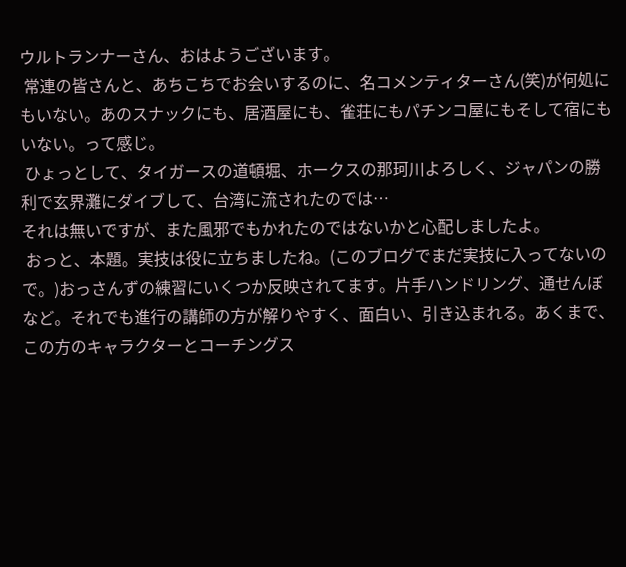ウルトランナーさん、おはようございます。
 常連の皆さんと、あちこちでお会いするのに、名コメンティターさん(笑)が何処にもいない。あのスナックにも、居酒屋にも、雀荘にもパチンコ屋にもそして宿にもいない。って感じ。
 ひょっとして、タイガースの道頓堀、ホークスの那珂川よろしく、ジャパンの勝利で玄界灘にダイブして、台湾に流されたのでは…
それは無いですが、また風邪でもかれたのではないかと心配しましたよ。
 おっと、本題。実技は役に立ちましたね。(このブログでまだ実技に入ってないので。)おっさんずの練習にいくつか反映されてます。片手ハンドリング、通せんぼなど。それでも進行の講師の方が解りやすく、面白い、引き込まれる。あくまで、この方のキャラクターとコーチングス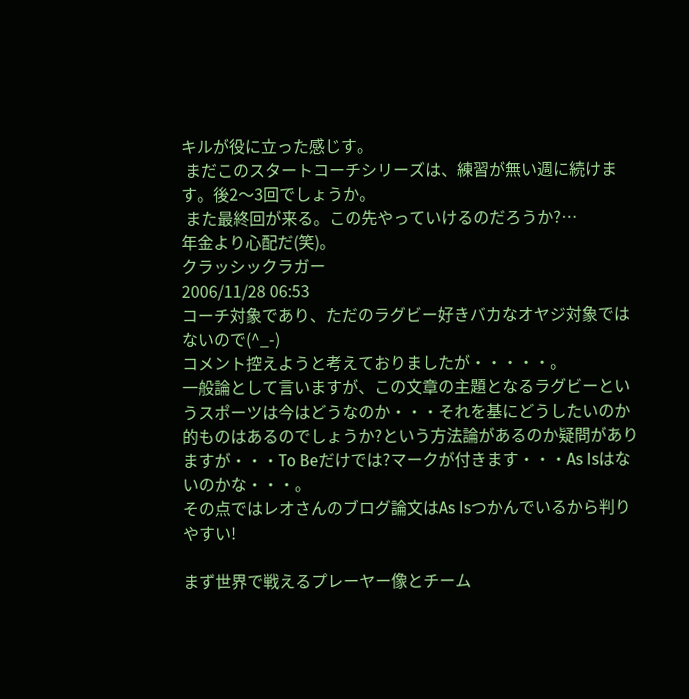キルが役に立った感じす。
 まだこのスタートコーチシリーズは、練習が無い週に続けます。後2〜3回でしょうか。
 また最終回が来る。この先やっていけるのだろうか?…
年金より心配だ(笑)。
クラッシックラガー
2006/11/28 06:53
コーチ対象であり、ただのラグビー好きバカなオヤジ対象ではないので(^_-)
コメント控えようと考えておりましたが・・・・・。
一般論として言いますが、この文章の主題となるラグビーというスポーツは今はどうなのか・・・それを基にどうしたいのか的ものはあるのでしょうか?という方法論があるのか疑問がありますが・・・To Beだけでは?マークが付きます・・・As Isはないのかな・・・。
その点ではレオさんのブログ論文はAs Isつかんでいるから判りやすい!

まず世界で戦えるプレーヤー像とチーム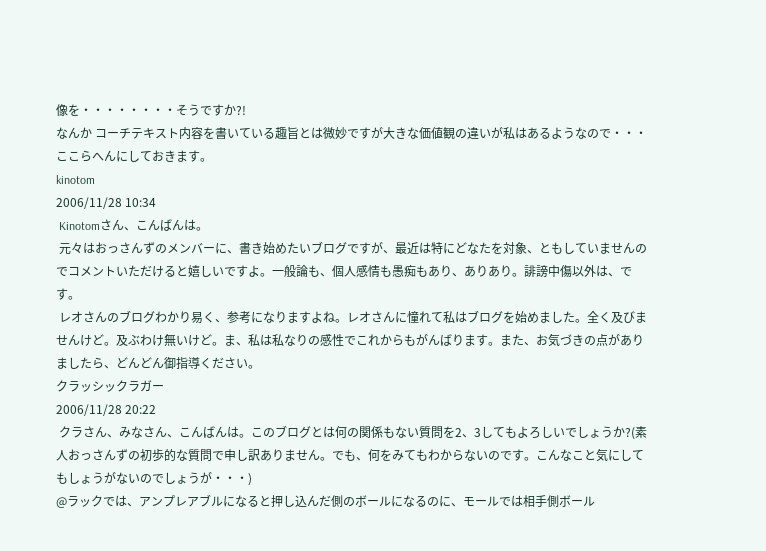像を・・・・・・・・そうですか?!
なんか コーチテキスト内容を書いている趣旨とは微妙ですが大きな価値観の違いが私はあるようなので・・・ここらへんにしておきます。
kinotom
2006/11/28 10:34
 Kinotomさん、こんばんは。
 元々はおっさんずのメンバーに、書き始めたいブログですが、最近は特にどなたを対象、ともしていませんのでコメントいただけると嬉しいですよ。一般論も、個人感情も愚痴もあり、ありあり。誹謗中傷以外は、です。
 レオさんのブログわかり易く、参考になりますよね。レオさんに憧れて私はブログを始めました。全く及びませんけど。及ぶわけ無いけど。ま、私は私なりの感性でこれからもがんばります。また、お気づきの点がありましたら、どんどん御指導ください。
クラッシックラガー
2006/11/28 20:22
 クラさん、みなさん、こんばんは。このブログとは何の関係もない質問を2、3してもよろしいでしょうか?(素人おっさんずの初歩的な質問で申し訳ありません。でも、何をみてもわからないのです。こんなこと気にしてもしょうがないのでしょうが・・・)
@ラックでは、アンプレアブルになると押し込んだ側のボールになるのに、モールでは相手側ボール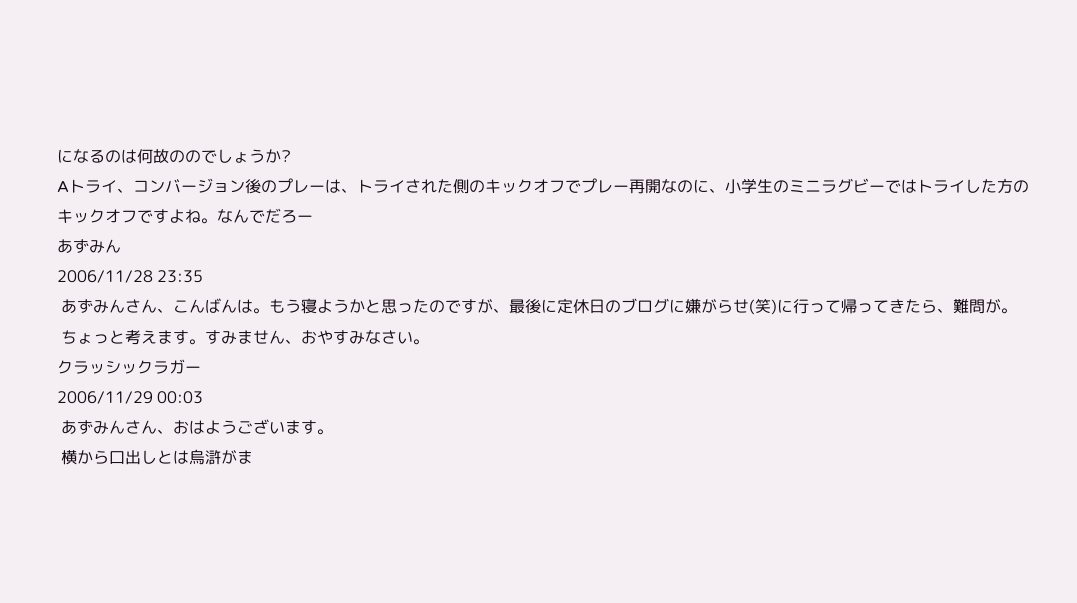になるのは何故ののでしょうか?
Aトライ、コンバージョン後のプレーは、トライされた側のキックオフでプレー再開なのに、小学生のミニラグビーではトライした方のキックオフですよね。なんでだろー
あずみん
2006/11/28 23:35
 あずみんさん、こんばんは。もう寝ようかと思ったのですが、最後に定休日のブログに嫌がらせ(笑)に行って帰ってきたら、難問が。
 ちょっと考えます。すみません、おやすみなさい。
クラッシックラガー
2006/11/29 00:03
 あずみんさん、おはようございます。
 横から口出しとは烏滸がま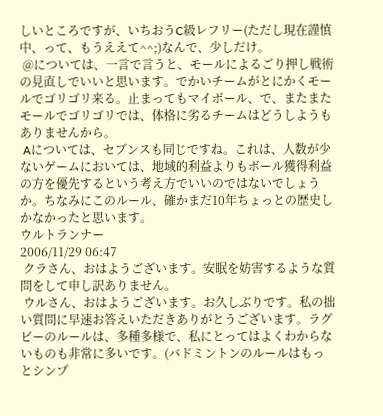しいところですが、いちおうC級レフリー(ただし現在謹慎中、って、もうええて^^;)なんで、少しだけ。
 @については、一言で言うと、モールによるごり押し戦術の見直しでいいと思います。でかいチームがとにかくモールでゴリゴリ来る。止まってもマイボール、で、またまたモールでゴリゴリでは、体格に劣るチームはどうしようもありませんから。
 Aについては、セブンスも同じですね。これは、人数が少ないゲームにおいては、地域的利益よりもボール獲得利益の方を優先するという考え方でいいのではないでしょうか。ちなみにこのルール、確かまだ10年ちょっとの歴史しかなかったと思います。
ウルトランナー
2006/11/29 06:47
 クラさん、おはようございます。安眠を妨害するような質問をして申し訳ありません。
 ウルさん、おはようございます。お久しぶりです。私の拙い質問に早速お答えいただきありがとうございます。ラグビーのルールは、多種多様で、私にとってはよくわからないものも非常に多いです。(バドミントンのルールはもっとシンプ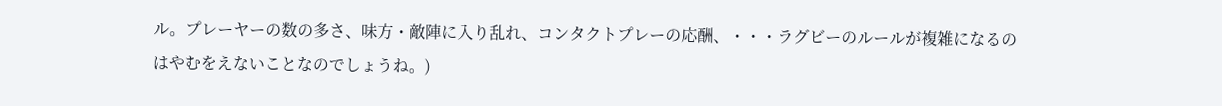ル。プレーヤーの数の多さ、味方・敵陣に入り乱れ、コンタクトプレーの応酬、・・・ラグビーのルールが複雑になるのはやむをえないことなのでしょうね。)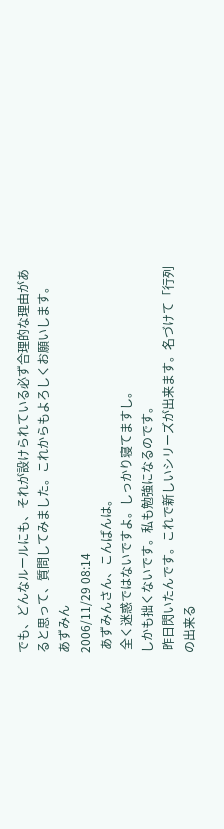でも、どんなルールにも、それが設けられている必ず合理的な理由があると思って、質問してみました。これからもよろしくお願いします。
あずみん
2006/11/29 08:14
 あずみんさん、こんばんは。
 全く迷惑ではないですよ。しっかり寝てますし。
しかも拙くないです。私も勉強になるのです。
 昨日閃いたんです。これで新しいシリーズが出来ます。名づけて「行列の出来る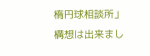楕円球相談所」構想は出来まし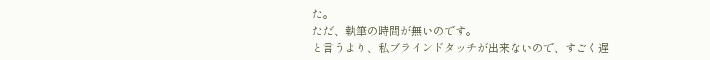た。
ただ、執筆の時間が無いのです。
と言うより、私ブラインドタッチが出来ないので、すごく遅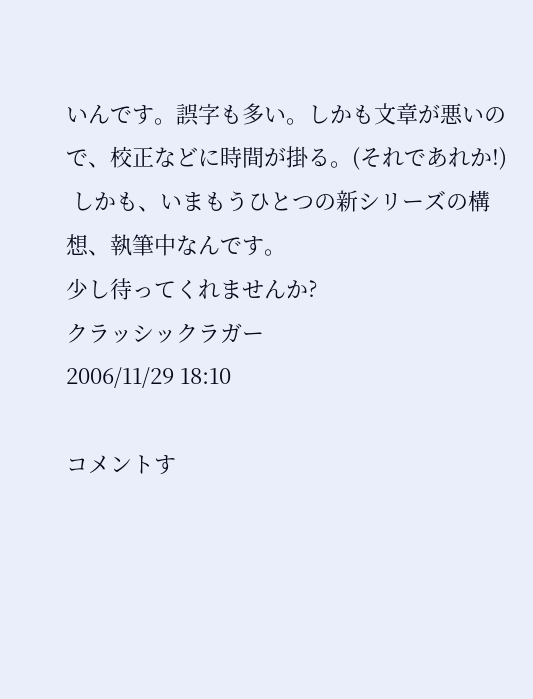いんです。誤字も多い。しかも文章が悪いので、校正などに時間が掛る。(それであれか!)
 しかも、いまもうひとつの新シリーズの構想、執筆中なんです。
少し待ってくれませんか?
クラッシックラガー
2006/11/29 18:10

コメントす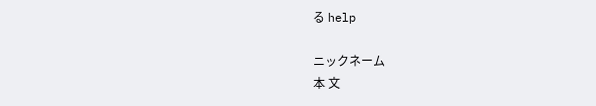る help

ニックネーム
本 文